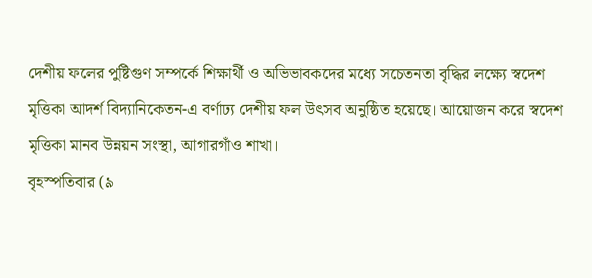দেশীয় ফলের পুষ্টিগুণ সম্পর্কে শিক্ষার্থী ও অভিভাবকদের মধ্যে সচেতনতা বৃদ্ধির লক্ষ্যে স্বদেশ মৃত্তিকা আদর্শ বিদ্যানিকেতন-এ বর্ণাঢ্য দেশীয় ফল উৎসব অনুষ্ঠিত হয়েছে। আয়োজন করে স্বদেশ মৃত্তিকা মানব উন্নয়ন সংস্থা, আগারগাঁও শাখা।
বৃহস্পতিবার (৯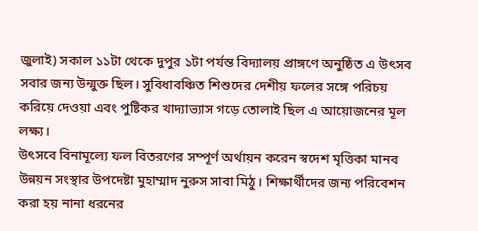জুলাই) সকাল ১১টা থেকে দুপুর ১টা পর্যন্ত বিদ্যালয় প্রাঙ্গণে অনুষ্ঠিত এ উৎসব সবার জন্য উন্মুক্ত ছিল। সুবিধাবঞ্চিত শিশুদের দেশীয় ফলের সঙ্গে পরিচয় করিয়ে দেওয়া এবং পুষ্টিকর খাদ্যাভ্যাস গড়ে তোলাই ছিল এ আয়োজনের মূল লক্ষ্য।
উৎসবে বিনামূল্যে ফল বিতরণের সম্পূর্ণ অর্থায়ন করেন স্বদেশ মৃত্তিকা মানব উন্নয়ন সংস্থার উপদেষ্টা মুহাম্মাদ নুরুস সাবা মিঠু। শিক্ষার্থীদের জন্য পরিবেশন করা হয় নানা ধরনের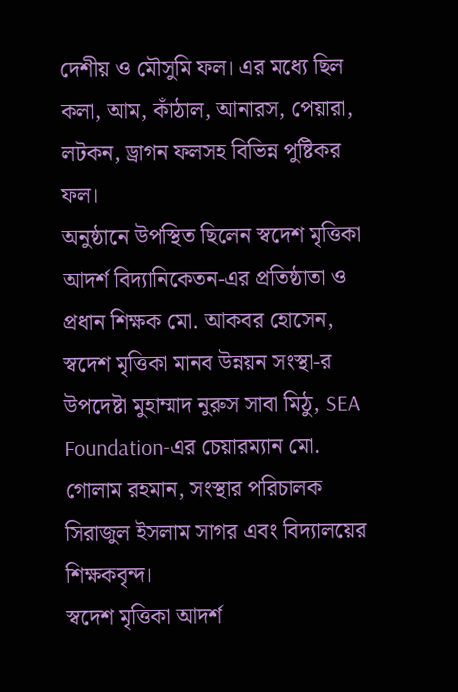দেশীয় ও মৌসুমি ফল। এর মধ্যে ছিল কলা, আম, কাঁঠাল, আনারস, পেয়ারা, লটকন, ড্রাগন ফলসহ বিভিন্ন পুষ্টিকর ফল।
অনুষ্ঠানে উপস্থিত ছিলেন স্বদেশ মৃত্তিকা আদর্শ বিদ্যানিকেতন-এর প্রতিষ্ঠাতা ও প্রধান শিক্ষক মো. আকবর হোসেন, স্বদেশ মৃত্তিকা মানব উন্নয়ন সংস্থা-র উপদেষ্টা মুহাম্মাদ নুরুস সাবা মিঠু, SEA Foundation-এর চেয়ারম্যান মো. গোলাম রহমান, সংস্থার পরিচালক সিরাজুল ইসলাম সাগর এবং বিদ্যালয়ের শিক্ষকবৃন্দ।
স্বদেশ মৃত্তিকা আদর্শ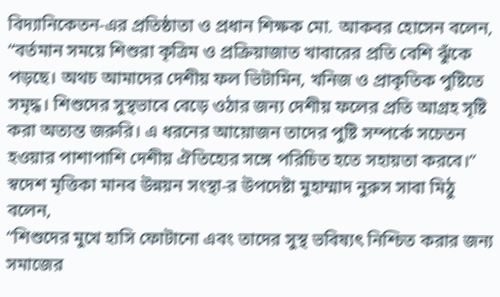বিদ্যানিকেতন-এর প্রতিষ্ঠাতা ও প্রধান শিক্ষক মো. আকবর হোসেন বলেন,
“বর্তমান সময়ে শিশুরা কৃত্রিম ও প্রক্রিয়াজাত খাবারের প্রতি বেশি ঝুঁকে পড়ছে। অথচ আমাদের দেশীয় ফল ভিটামিন, খনিজ ও প্রাকৃতিক পুষ্টিতে সমৃদ্ধ। শিশুদের সুস্থভাবে বেড়ে ওঠার জন্য দেশীয় ফলের প্রতি আগ্রহ সৃষ্টি করা অত্যন্ত জরুরি। এ ধরনের আয়োজন তাদের পুষ্টি সম্পর্কে সচেতন হওয়ার পাশাপাশি দেশীয় ঐতিহ্যের সঙ্গে পরিচিত হতে সহায়তা করবে।”
স্বদেশ মৃত্তিকা মানব উন্নয়ন সংস্থা-র উপদেষ্টা মুহাম্মাদ নুরুস সাবা মিঠু বলেন,
“শিশুদের মুখে হাসি ফোটানো এবং তাদের সুস্থ ভবিষ্যৎ নিশ্চিত করার জন্য সমাজের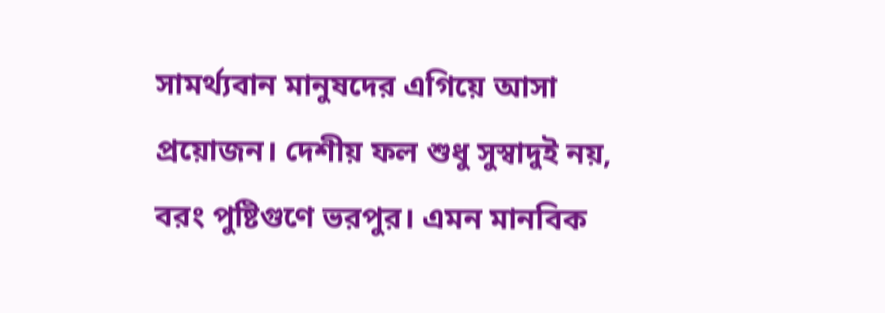সামর্থ্যবান মানুষদের এগিয়ে আসা প্রয়োজন। দেশীয় ফল শুধু সুস্বাদুই নয়, বরং পুষ্টিগুণে ভরপুর। এমন মানবিক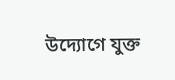উদ্যোগে যুক্ত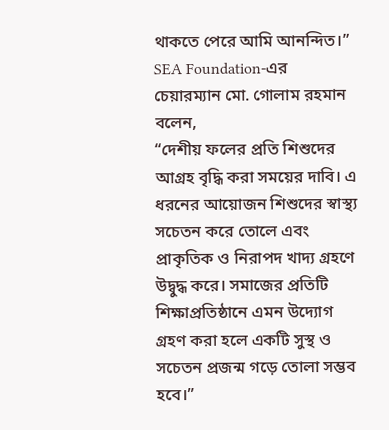থাকতে পেরে আমি আনন্দিত।”
SEA Foundation-এর চেয়ারম্যান মো. গোলাম রহমান বলেন,
“দেশীয় ফলের প্রতি শিশুদের আগ্রহ বৃদ্ধি করা সময়ের দাবি। এ ধরনের আয়োজন শিশুদের স্বাস্থ্য সচেতন করে তোলে এবং প্রাকৃতিক ও নিরাপদ খাদ্য গ্রহণে উদ্বুদ্ধ করে। সমাজের প্রতিটি শিক্ষাপ্রতিষ্ঠানে এমন উদ্যোগ গ্রহণ করা হলে একটি সুস্থ ও সচেতন প্রজন্ম গড়ে তোলা সম্ভব হবে।”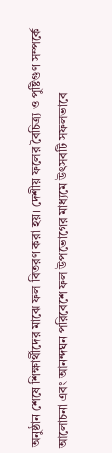অনুষ্ঠান শেষে শিক্ষার্থীদের মাঝে ফল বিতরণ করা হয়। দেশীয় ফলের বৈচিত্র্য ও পুষ্টিগুণ সম্পর্কে আলোচনা এবং আনন্দঘন পরিবেশে ফল উপভোগের মাধ্যমে উৎসবটি সফলভাবে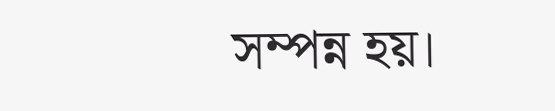সম্পন্ন হয়।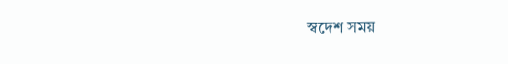স্বদেশ সময়